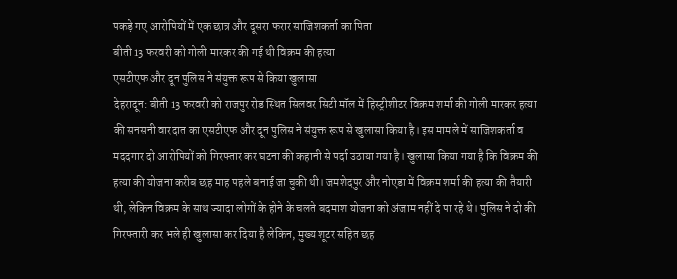पकड़े गए आरोपियों में एक छात्र और दूसरा फरार साजिशकर्ता का पिता
बीती 13 फरवरी को गोली मारकर की गई थी विक्रम की हत्या
एसटीएफ और दून पुलिस ने संयुक्त रूप से किया खुलासा
देहरादून: बीती 13 फरवरी को राजपुर रोड स्थित सिलवर सिटी मॉल में हिस्ट्रीशीटर विक्रम शर्मा की गोली मारकर हत्या की सनसनी वारदात का एसटीएफ और दून पुलिस ने संयुक्त रूप से खुलासा किया है। इस मामले में साजिशकर्ता व मददगार दो आरोपियों को गिरफ्तार कर घटना की कहानी से पर्दा उठाया गया है। खुलासा किया गया है कि विक्रम की हत्या की योजना करीब छह माह पहले बनाई जा चुकी थी। जमशेदपुर और नोएडा में विक्रम शर्मा की हत्या की तैयारी थी, लेकिन विक्रम के साथ ज्यादा लोगों के होने के चलते बदमाश योजना को अंजाम नहीं दे पा रहे थे। पुलिस ने दो की गिरफ्तारी कर भले ही खुलासा कर दिया है लेकिन, मुख्य शूटर सहित छह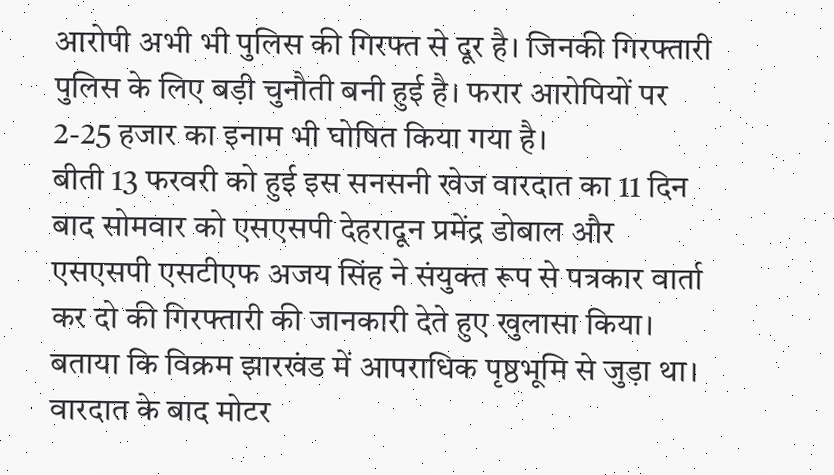आरोपी अभी भी पुलिस की गिरफ्त से दूर है। जिनकी गिरफ्तारी पुलिस के लिए बड़ी चुनौती बनी हुई है। फरार आरोपियों पर 2-25 हजार का इनाम भी घोषित किया गया है।
बीती 13 फरवरी को हुई इस सनसनी खेज वारदात का 11 दिन बाद सोमवार को एसएसपी देहरादून प्रमेंद्र डोबाल और एसएसपी एसटीएफ अजय सिंह ने संयुक्त रूप से पत्रकार वार्ता कर दो की गिरफ्तारी की जानकारी देते हुए खुलासा किया। बताया कि विक्रम झारखंड में आपराधिक पृष्ठभूमि से जुड़ा था। वारदात के बाद मोटर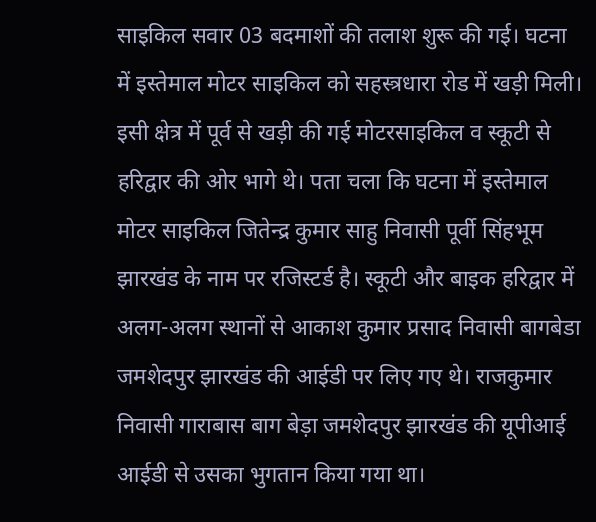साइकिल सवार 03 बदमाशों की तलाश शुरू की गई। घटना में इस्तेमाल मोटर साइकिल को सहस्त्रधारा रोड में खड़ी मिली। इसी क्षेत्र में पूर्व से खड़ी की गई मोटरसाइकिल व स्कूटी से हरिद्वार की ओर भागे थे। पता चला कि घटना में इस्तेमाल मोटर साइकिल जितेन्द्र कुमार साहु निवासी पूर्वी सिंहभूम झारखंड के नाम पर रजिस्टर्ड है। स्कूटी और बाइक हरिद्वार में अलग-अलग स्थानों से आकाश कुमार प्रसाद निवासी बागबेडा जमशेदपुर झारखंड की आईडी पर लिए गए थे। राजकुमार निवासी गाराबास बाग बेड़ा जमशेदपुर झारखंड की यूपीआई आईडी से उसका भुगतान किया गया था।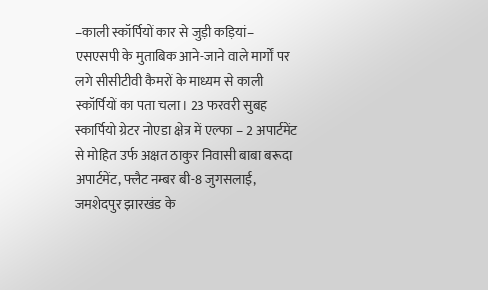–काली स्कॉर्पियों कार से जुड़ी कड़ियां–
एसएसपी के मुताबिक आने-जाने वाले मार्गों पर लगे सीसीटीवी कैमरों के माध्यम से काली स्कॉर्पियों का पता चला। 23 फरवरी सुबह स्कार्पियो ग्रेटर नोएडा क्षेत्र में एल्फा – 2 अपार्टमेंट से मोहित उर्फ अक्षत ठाकुर निवासी बाबा बरूदा अपार्टमेंट, फ्लैट नम्बर बी-8 जुगसलाई, जमशेदपुर झारखंड के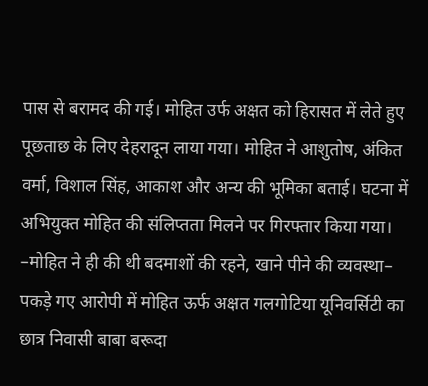पास से बरामद की गई। मोहित उर्फ अक्षत को हिरासत में लेते हुए पूछताछ के लिए देहरादून लाया गया। मोहित ने आशुतोष, अंकित वर्मा, विशाल सिंह, आकाश और अन्य की भूमिका बताई। घटना में अभियुक्त मोहित की संलिप्तता मिलने पर गिरफ्तार किया गया।
–मोहित ने ही की थी बदमाशों की रहने, खाने पीने की व्यवस्था–
पकड़े गए आरोपी में मोहित ऊर्फ अक्षत गलगोटिया यूनिवर्सिटी का छात्र निवासी बाबा बरूदा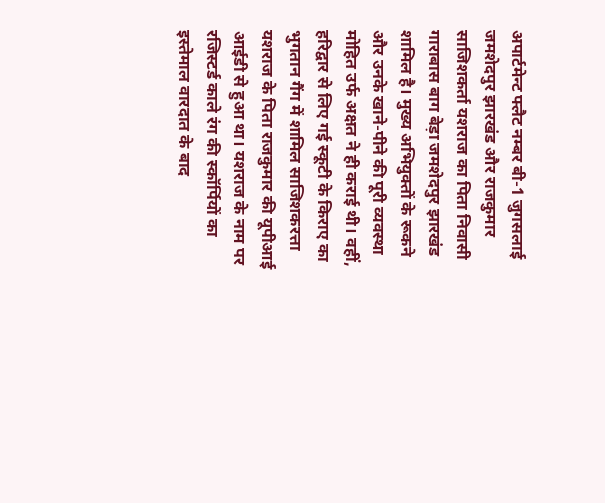अपार्टमेन्ट फ्लैट नम्बर बी-1 जुगसलाई जमशेदपुर झारखंड और राजकुमार साजिशकर्ता यशराज का पिता निवासी गाराबास बाग बेड़ा जमशेदपुर झारखंड शामिल है। मुख्य अभियुक्तों के रूकने और उनके खाने-पीने की पूरी व्यवस्था मोहित उर्फ अक्षत ने ही कराई थी। वहीं, हरिद्वार से लिए गई स्कूटी के किराए का भुगतान गैंग में शामिल साजिशकरत्ता यशराज के पिता राजकुमार की यूपीआई आईडी से हुआ था। यशराज के नाम पर रजिस्टर्ड काले रंग की स्कॉर्पियों का इस्तेमाल वारदात के बाद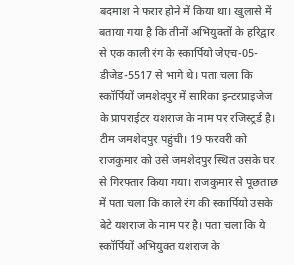बदमाश ने फरार होने में किया था। खुलासे में बताया गया है कि तीनों अभियुक्तों के हरिद्वार से एक काली रंग के स्कार्पियो जेएच-05-डीजेड-5517 से भागे थे। पता चला कि स्कॉर्पियों जमशेदपुर में सारिका इन्टरप्राइजेज के प्रापराईटर यशराज के नाम पर रजिस्ट्रर्ड है। टीम जमशेदपुर पहुंची। 19 फरवरी को राजकुमार को उसे जमशेदपुर स्थित उसके घर से गिरफ्तार किया गया। राजकुमार से पूछताछ में पता चला कि काले रंग की स्कार्पियो उसके बेटे यशराज के नाम पर है। पता चला कि ये स्कॉर्पियों अभियुक्त यशराज के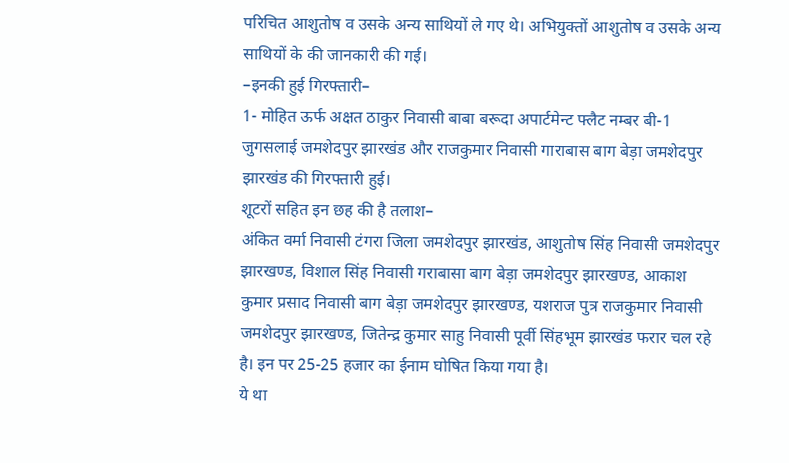परिचित आशुतोष व उसके अन्य साथियों ले गए थे। अभियुक्तों आशुतोष व उसके अन्य साथियों के की जानकारी की गई।
–इनकी हुई गिरफ्तारी–
1- मोहित ऊर्फ अक्षत ठाकुर निवासी बाबा बरूदा अपार्टमेन्ट फ्लैट नम्बर बी-1 जुगसलाई जमशेदपुर झारखंड और राजकुमार निवासी गाराबास बाग बेड़ा जमशेदपुर झारखंड की गिरफ्तारी हुई।
शूटरों सहित इन छह की है तलाश–
अंकित वर्मा निवासी टंगरा जिला जमशेदपुर झारखंड, आशुतोष सिंह निवासी जमशेदपुर झारखण्ड, विशाल सिंह निवासी गराबासा बाग बेड़ा जमशेदपुर झारखण्ड, आकाश कुमार प्रसाद निवासी बाग बेड़ा जमशेदपुर झारखण्ड, यशराज पुत्र राजकुमार निवासी जमशेदपुर झारखण्ड, जितेन्द्र कुमार साहु निवासी पूर्वी सिंहभूम झारखंड फरार चल रहे है। इन पर 25-25 हजार का ईनाम घोषित किया गया है।
ये था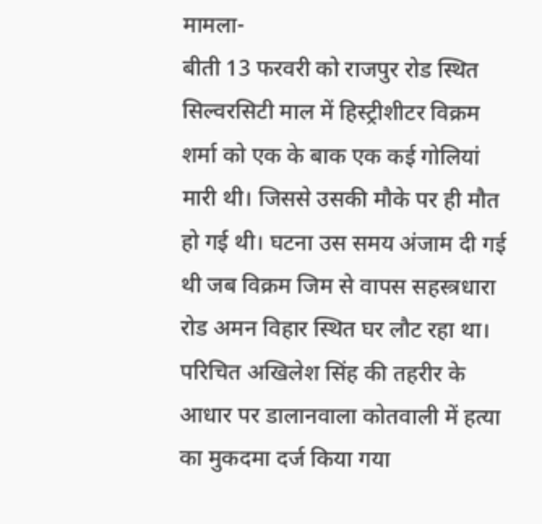मामला-
बीती 13 फरवरी को राजपुर रोड स्थित सिल्वरसिटी माल में हिस्ट्रीशीटर विक्रम शर्मा को एक के बाक एक कई गोलियां मारी थी। जिससे उसकी मौके पर ही मौत हो गई थी। घटना उस समय अंजाम दी गई थी जब विक्रम जिम से वापस सहस्त्रधारा रोड अमन विहार स्थित घर लौट रहा था। परिचित अखिलेश सिंह की तहरीर के आधार पर डालानवाला कोतवाली में हत्या का मुकदमा दर्ज किया गया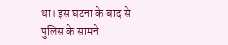था। इस घटना के बाद से पुलिस के सामने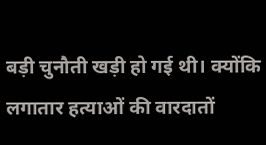बड़ी चुनौती खड़ी हो गई थी। क्योंकि लगातार हत्याओं की वारदातों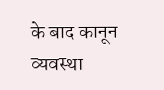के बाद कानून व्यवस्था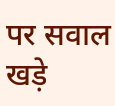पर सवाल खड़े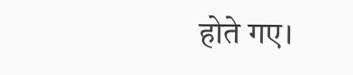होते गए।